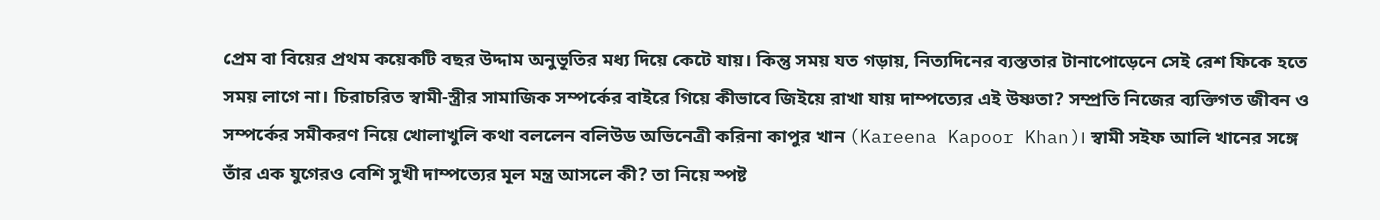প্রেম বা বিয়ের প্রথম কয়েকটি বছর উদ্দাম অনুভূতির মধ্য দিয়ে কেটে যায়। কিন্তু সময় যত গড়ায়, নিত্যদিনের ব্যস্ততার টানাপোড়েনে সেই রেশ ফিকে হতে সময় লাগে না। চিরাচরিত স্বামী-স্ত্রীর সামাজিক সম্পর্কের বাইরে গিয়ে কীভাবে জিইয়ে রাখা যায় দাম্পত্যের এই উষ্ণতা? সম্প্রতি নিজের ব্যক্তিগত জীবন ও সম্পর্কের সমীকরণ নিয়ে খোলাখুলি কথা বললেন বলিউড অভিনেত্রী করিনা কাপুর খান (Kareena Kapoor Khan)। স্বামী সইফ আলি খানের সঙ্গে তাঁর এক যুগেরও বেশি সুখী দাম্পত্যের মূল মন্ত্র আসলে কী? তা নিয়ে স্পষ্ট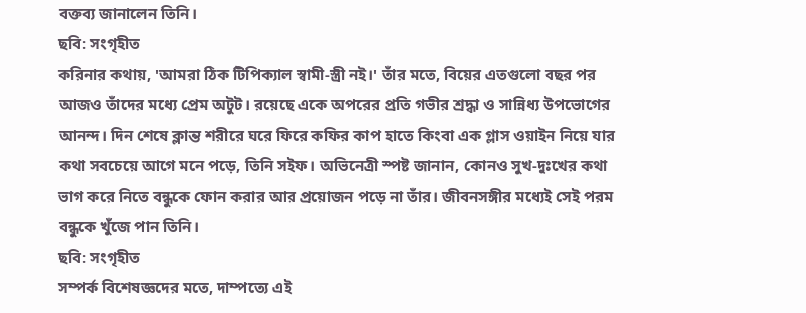বক্তব্য জানালেন তিনি।
ছবি: সংগৃহীত
করিনার কথায়, 'আমরা ঠিক টিপিক্যাল স্বামী-স্ত্রী নই।' তাঁর মতে, বিয়ের এতগুলো বছর পর আজও তাঁদের মধ্যে প্রেম অটুট। রয়েছে একে অপরের প্রতি গভীর শ্রদ্ধা ও সান্নিধ্য উপভোগের আনন্দ। দিন শেষে ক্লান্ত শরীরে ঘরে ফিরে কফির কাপ হাতে কিংবা এক গ্লাস ওয়াইন নিয়ে যার কথা সবচেয়ে আগে মনে পড়ে, তিনি সইফ। অভিনেত্রী স্পষ্ট জানান, কোনও সুখ-দুঃখের কথা ভাগ করে নিতে বন্ধুকে ফোন করার আর প্রয়োজন পড়ে না তাঁর। জীবনসঙ্গীর মধ্যেই সেই পরম বন্ধুকে খুঁজে পান তিনি।
ছবি: সংগৃহীত
সম্পর্ক বিশেষজ্ঞদের মতে, দাম্পত্যে এই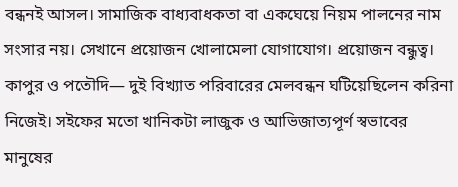বন্ধনই আসল। সামাজিক বাধ্যবাধকতা বা একঘেয়ে নিয়ম পালনের নাম সংসার নয়। সেখানে প্রয়োজন খোলামেলা যোগাযোগ। প্রয়োজন বন্ধুত্ব। কাপুর ও পতৌদি— দুই বিখ্যাত পরিবারের মেলবন্ধন ঘটিয়েছিলেন করিনা নিজেই। সইফের মতো খানিকটা লাজুক ও আভিজাত্যপূর্ণ স্বভাবের মানুষের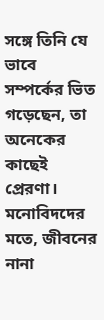সঙ্গে তিনি যে ভাবে সম্পর্কের ভিত গড়েছেন, তা অনেকের কাছেই প্রেরণা।
মনোবিদদের মতে, জীবনের নানা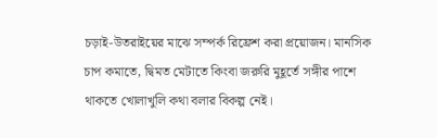চড়াই-উতরাইয়ের মাঝে সম্পর্ক রিফ্রেশ করা প্রয়োজন। মানসিক চাপ কমাতে, দ্বিমত মেটাতে কিংবা জরুরি মুহূর্তে সঙ্গীর পাশে থাকতে খোলাখুলি কথা বলার বিকল্প নেই।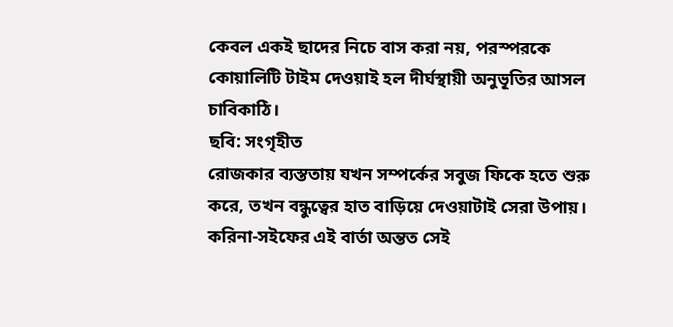কেবল একই ছাদের নিচে বাস করা নয়, পরস্পরকে কোয়ালিটি টাইম দেওয়াই হল দীর্ঘস্থায়ী অনুভূতির আসল চাবিকাঠি।
ছবি: সংগৃহীত
রোজকার ব্যস্ততায় যখন সম্পর্কের সবুজ ফিকে হতে শুরু করে, তখন বন্ধুত্বের হাত বাড়িয়ে দেওয়াটাই সেরা উপায়। করিনা-সইফের এই বার্তা অন্তত সেই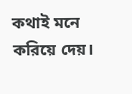কথাই মনে করিয়ে দেয়।